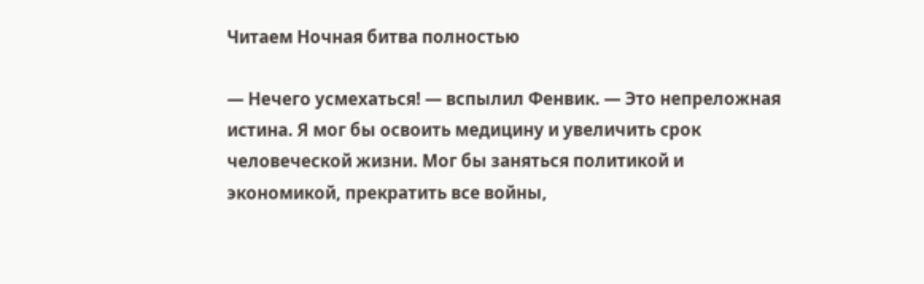Читаем Ночная битва полностью

— Нечего усмехаться! — вспылил Фенвик. — Это непреложная истина. Я мог бы освоить медицину и увеличить срок человеческой жизни. Мог бы заняться политикой и экономикой, прекратить все войны,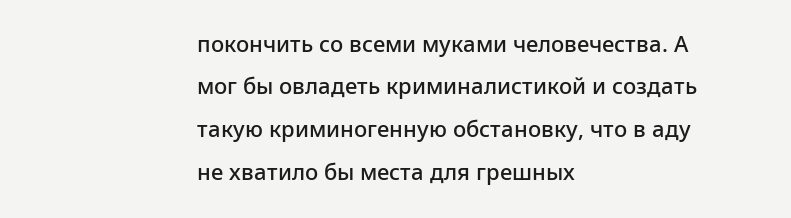покончить со всеми муками человечества. А мог бы овладеть криминалистикой и создать такую криминогенную обстановку, что в аду не хватило бы места для грешных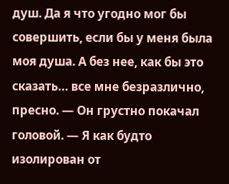душ. Да я что угодно мог бы совершить, если бы у меня была моя душа. А без нее, как бы это сказать… все мне безразлично, пресно. — Он грустно покачал головой. — Я как будто изолирован от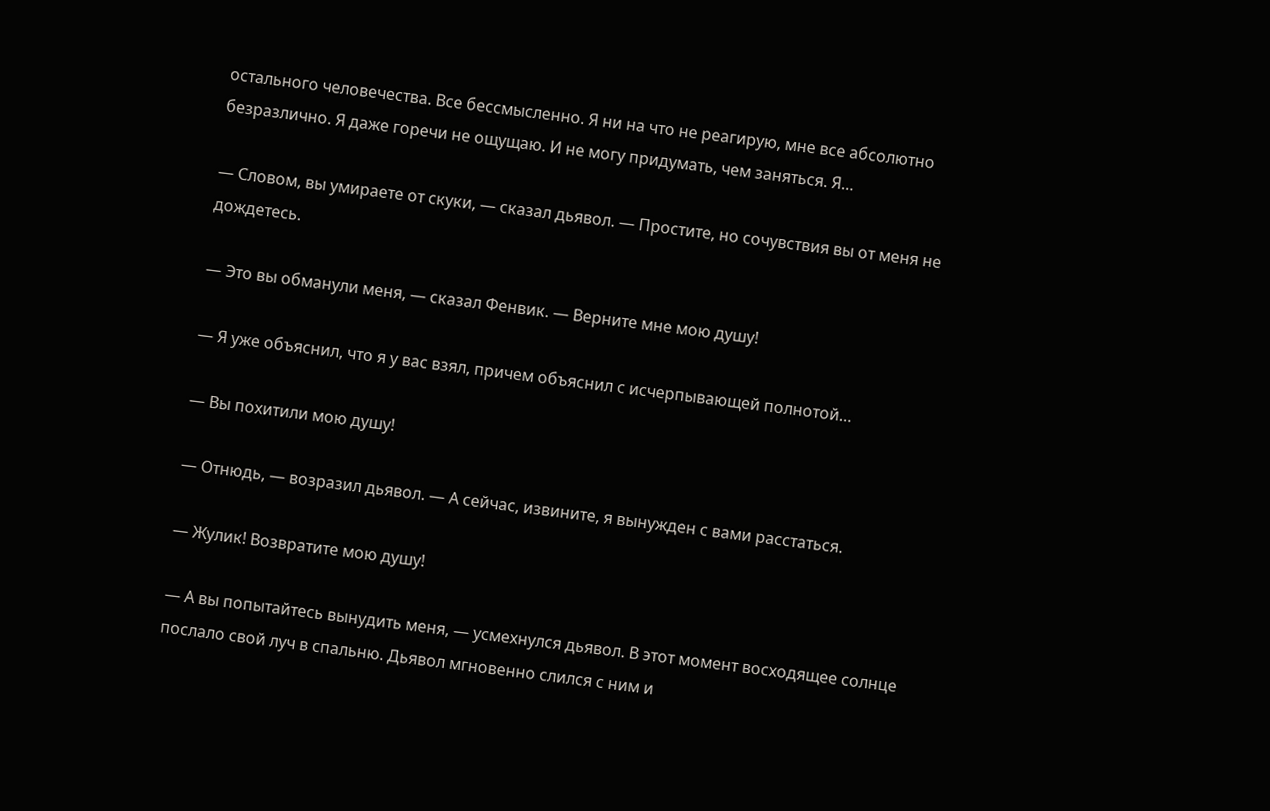остального человечества. Все бессмысленно. Я ни на что не реагирую, мне все абсолютно безразлично. Я даже горечи не ощущаю. И не могу придумать, чем заняться. Я…

— Словом, вы умираете от скуки, — сказал дьявол. — Простите, но сочувствия вы от меня не дождетесь.

— Это вы обманули меня, — сказал Фенвик. — Верните мне мою душу!

— Я уже объяснил, что я у вас взял, причем объяснил с исчерпывающей полнотой…

— Вы похитили мою душу!

— Отнюдь, — возразил дьявол. — А сейчас, извините, я вынужден с вами расстаться.

— Жулик! Возвратите мою душу!

— А вы попытайтесь вынудить меня, — усмехнулся дьявол. В этот момент восходящее солнце послало свой луч в спальню. Дьявол мгновенно слился с ним и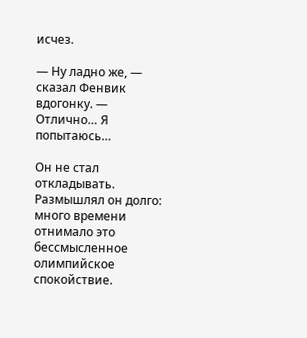исчез.

— Ну ладно же, — сказал Фенвик вдогонку. — Отлично… Я попытаюсь…

Он не стал откладывать. Размышлял он долго: много времени отнимало это бессмысленное олимпийское спокойствие.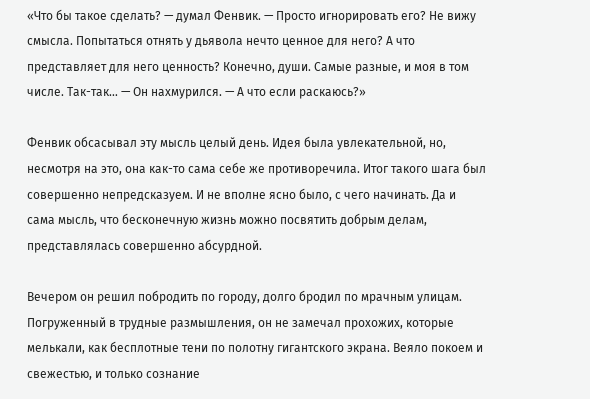«Что бы такое сделать? — думал Фенвик. — Просто игнорировать его? Не вижу смысла. Попытаться отнять у дьявола нечто ценное для него? А что представляет для него ценность? Конечно, души. Самые разные, и моя в том числе. Так-так… — Он нахмурился. — А что если раскаюсь?»

Фенвик обсасывал эту мысль целый день. Идея была увлекательной, но, несмотря на это, она как-то сама себе же противоречила. Итог такого шага был совершенно непредсказуем. И не вполне ясно было, с чего начинать. Да и сама мысль, что бесконечную жизнь можно посвятить добрым делам, представлялась совершенно абсурдной.

Вечером он решил побродить по городу, долго бродил по мрачным улицам. Погруженный в трудные размышления, он не замечал прохожих, которые мелькали, как бесплотные тени по полотну гигантского экрана. Веяло покоем и свежестью, и только сознание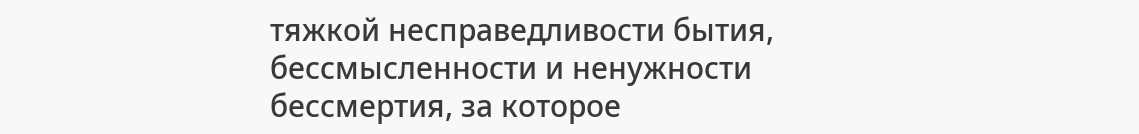тяжкой несправедливости бытия, бессмысленности и ненужности бессмертия, за которое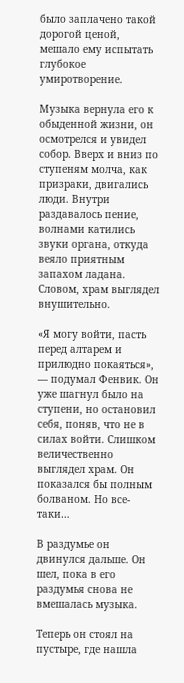было заплачено такой дорогой ценой, мешало ему испытать глубокое умиротворение.

Музыка вернула его к обыденной жизни, он осмотрелся и увидел собор. Вверх и вниз по ступеням молча, как призраки, двигались люди. Внутри раздавалось пение, волнами катились звуки органа, откуда веяло приятным запахом ладана. Словом, храм выглядел внушительно.

«Я могу войти, пасть перед алтарем и прилюдно покаяться», — подумал Фенвик. Он уже шагнул было на ступени, но остановил себя, поняв, что не в силах войти. Слишком величественно выглядел храм. Он показался бы полным болваном. Но все-таки…

В раздумье он двинулся дальше. Он шел, пока в его раздумья снова не вмешалась музыка.

Теперь он стоял на пустыре, где нашла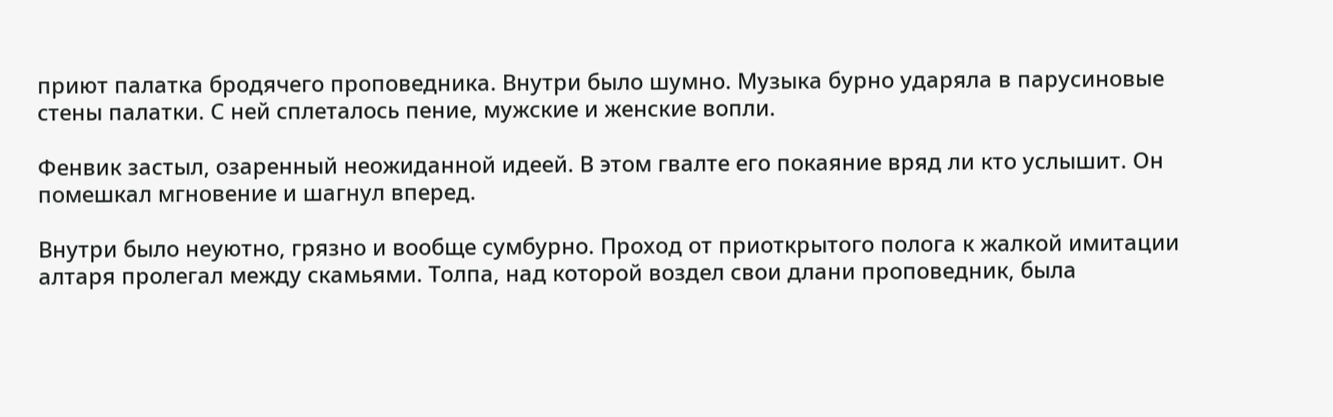приют палатка бродячего проповедника. Внутри было шумно. Музыка бурно ударяла в парусиновые стены палатки. С ней сплеталось пение, мужские и женские вопли.

Фенвик застыл, озаренный неожиданной идеей. В этом гвалте его покаяние вряд ли кто услышит. Он помешкал мгновение и шагнул вперед.

Внутри было неуютно, грязно и вообще сумбурно. Проход от приоткрытого полога к жалкой имитации алтаря пролегал между скамьями. Толпа, над которой воздел свои длани проповедник, была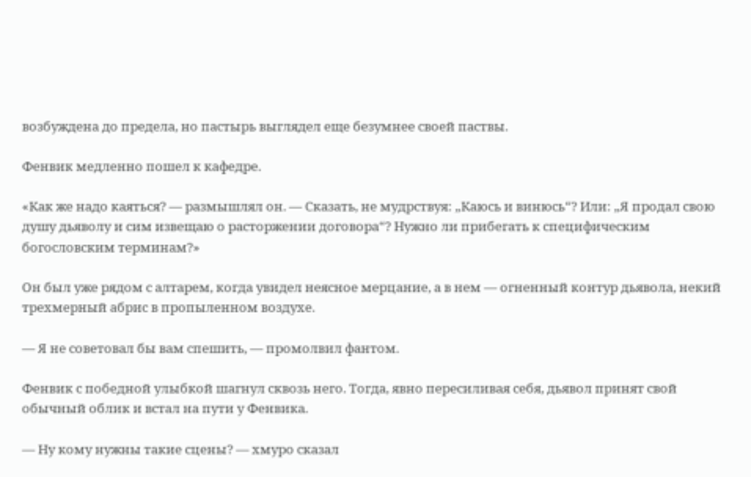возбуждена до предела, но пастырь выглядел еще безумнее своей паствы.

Фенвик медленно пошел к кафедре.

«Как же надо каяться? — размышлял он. — Сказать, не мудрствуя: „Каюсь и винюсь“? Или: „Я продал свою душу дьяволу и сим извещаю о расторжении договора“? Нужно ли прибегать к специфическим богословским терминам?»

Он был уже рядом с алтарем, когда увидел неясное мерцание, а в нем — огненный контур дьявола, некий трехмерный абрис в пропыленном воздухе.

— Я не советовал бы вам спешить, — промолвил фантом.

Фенвик с победной улыбкой шагнул сквозь него. Тогда, явно пересиливая себя, дьявол принят свой обычный облик и встал на пути у Фенвика.

— Ну кому нужны такие сцены? — хмуро сказал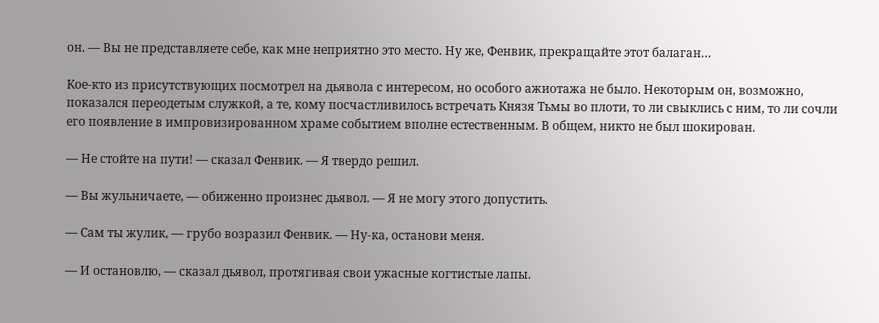он. — Вы не представляете себе, как мне неприятно это место. Ну же, Фенвик, прекращайте этот балаган…

Кое-кто из присутствующих посмотрел на дьявола с интересом, но особого ажиотажа не было. Некоторым он, возможно, показался переодетым служкой, а те, кому посчастливилось встречать Князя Тьмы во плоти, то ли свыклись с ним, то ли сочли его появление в импровизированном храме событием вполне естественным. В общем, никто не был шокирован.

— Не стойте на пути! — сказал Фенвик. — Я твердо решил.

— Вы жульничаете, — обиженно произнес дьявол. — Я не могу этого допустить.

— Сам ты жулик, — грубо возразил Фенвик. — Ну-ка, останови меня.

— И остановлю, — сказал дьявол, протягивая свои ужасные когтистые лапы.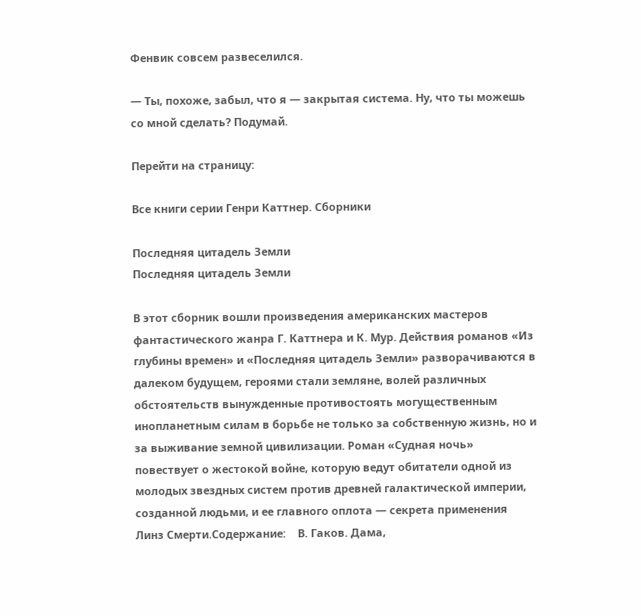Фенвик совсем развеселился.

— Ты, похоже, забыл, что я — закрытая система. Ну, что ты можешь со мной сделать? Подумай.

Перейти на страницу:

Все книги серии Генри Каттнер. Сборники

Последняя цитадель Земли
Последняя цитадель Земли

В этот сборник вошли произведения американских мастеров фантастического жанра Г. Каттнера и К. Мур. Действия романов «Из глубины времен» и «Последняя цитадель Земли» разворачиваются в далеком будущем, героями стали земляне, волей различных обстоятельств вынужденные противостоять могущественным инопланетным силам в борьбе не только за собственную жизнь, но и за выживание земной цивилизации. Роман «Судная ночь» повествует о жестокой войне, которую ведут обитатели одной из молодых звездных систем против древней галактической империи, созданной людьми, и ее главного оплота — секрета применения Линз Смерти.Содержание:    В. Гаков. Дама,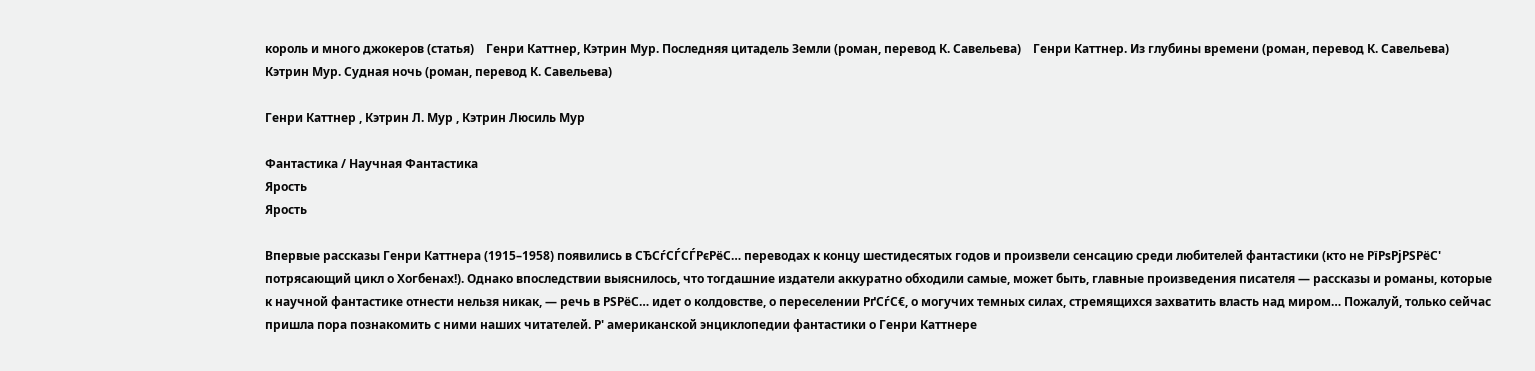король и много джокеров (статья)    Генри Каттнер, Кэтрин Мур. Последняя цитадель Земли (роман, перевод К. Савельева)    Генри Каттнер. Из глубины времени (роман, перевод К. Савельева)    Кэтрин Мур. Судная ночь (роман, перевод К. Савельева)

Генри Каттнер , Кэтрин Л. Мур , Кэтрин Люсиль Мур

Фантастика / Научная Фантастика
Ярость
Ярость

Впервые рассказы Генри Каттнера (1915–1958) появились в СЂСѓСЃСЃРєРёС… переводах к концу шестидесятых годов и произвели сенсацию среди любителей фантастики (кто не РїРѕРјРЅРёС' потрясающий цикл о Хогбенах!). Однако впоследствии выяснилось, что тогдашние издатели аккуратно обходили самые, может быть, главные произведения писателя — рассказы и романы, которые к научной фантастике отнести нельзя никак, — речь в РЅРёС… идет о колдовстве, о переселении РґСѓС€, о могучих темных силах, стремящихся захватить власть над миром… Пожалуй, только сейчас пришла пора познакомить с ними наших читателей. Р' американской энциклопедии фантастики о Генри Каттнере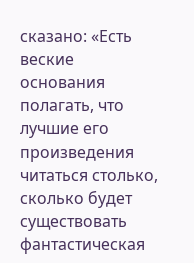сказано: «Есть веские основания полагать, что лучшие его произведения читаться столько, сколько будет существовать фантастическая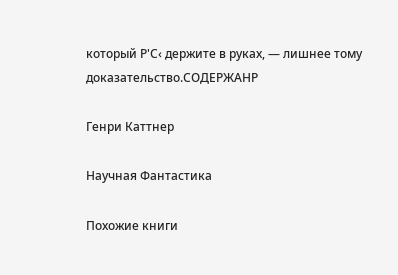который Р'С‹ держите в руках, — лишнее тому доказательство.СОДЕРЖАНР

Генри Каттнер

Научная Фантастика

Похожие книги